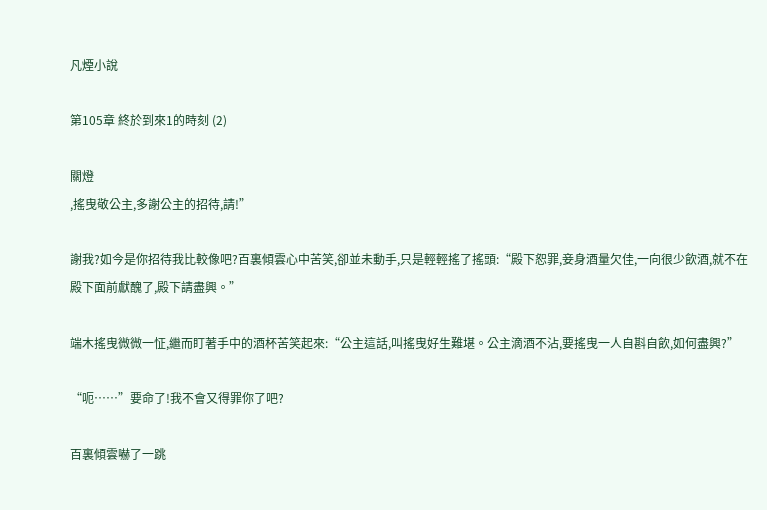凡煙小說

第105章 終於到來1的時刻 (2)

關燈
,搖曳敬公主,多謝公主的招待,請!”

謝我?如今是你招待我比較像吧?百裏傾雲心中苦笑,卻並未動手,只是輕輕搖了搖頭:“殿下恕罪,妾身酒量欠佳,一向很少飲酒,就不在殿下面前獻醜了,殿下請盡興。”

端木搖曳微微一怔,繼而盯著手中的酒杯苦笑起來:“公主這話,叫搖曳好生難堪。公主滴酒不沾,要搖曳一人自斟自飲,如何盡興?”

“呃……”要命了!我不會又得罪你了吧?

百裏傾雲嚇了一跳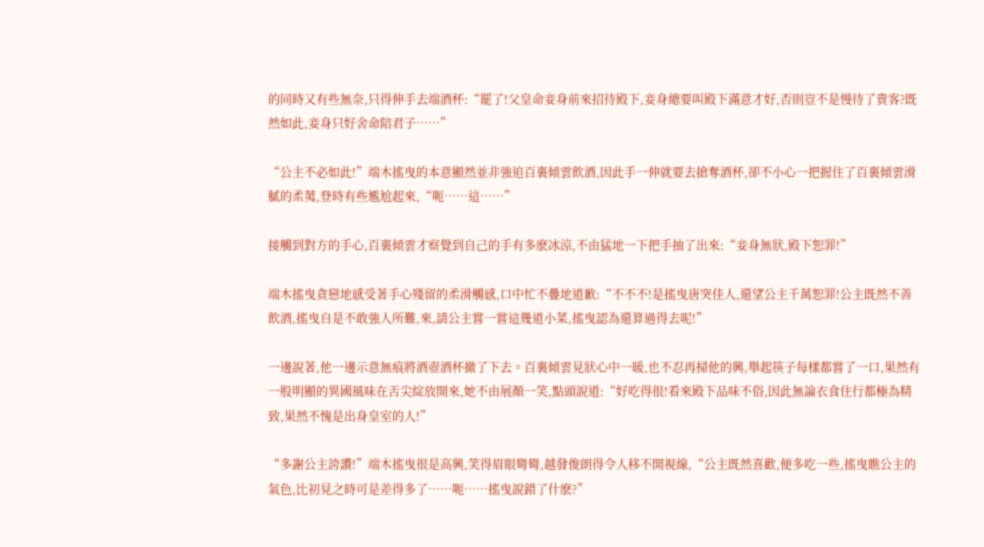的同時又有些無奈,只得伸手去端酒杯:“罷了!父皇命妾身前來招待殿下,妾身總要叫殿下滿意才好,否則豈不是慢待了貴客?既然如此,妾身只好舍命陪君子……”

“公主不必如此!”端木搖曳的本意顯然並非強迫百裏傾雲飲酒,因此手一伸就要去搶奪酒杯,卻不小心一把握住了百裏傾雲滑膩的柔荑,登時有些尷尬起來,“呃……這……”

接觸到對方的手心,百裏傾雲才察覺到自己的手有多麽冰涼,不由猛地一下把手抽了出來:“妾身無狀,殿下恕罪!”

端木搖曳貪戀地感受著手心殘留的柔滑觸感,口中忙不疊地道歉:“不不不!是搖曳唐突佳人,還望公主千萬恕罪!公主既然不善飲酒,搖曳自是不敢強人所難,來,請公主嘗一嘗這幾道小菜,搖曳認為還算過得去呢!”

一邊說著,他一邊示意無痕將酒壺酒杯撤了下去。百裏傾雲見狀心中一暖,也不忍再掃他的興,舉起筷子每樣都嘗了一口,果然有一股明顯的異國風味在舌尖綻放開來,她不由展顏一笑,點頭說道:“好吃得很!看來殿下品味不俗,因此無論衣食住行都極為精致,果然不愧是出身皇室的人!”

“多謝公主誇讚!”端木搖曳很是高興,笑得眉眼彎彎,越發俊朗得令人移不開視線,“公主既然喜歡,便多吃一些,搖曳瞧公主的氣色,比初見之時可是差得多了……呃……搖曳說錯了什麽?”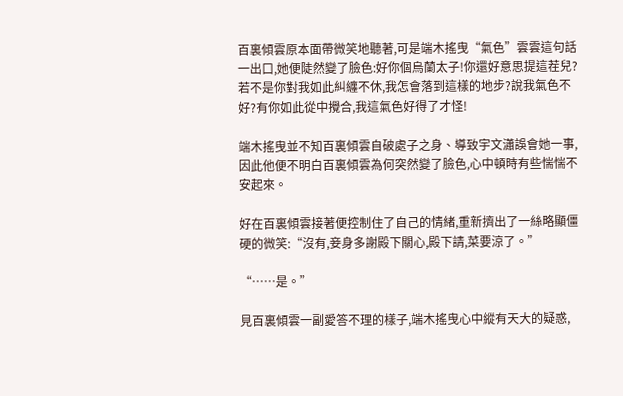百裏傾雲原本面帶微笑地聽著,可是端木搖曳“氣色”雲雲這句話一出口,她便陡然變了臉色:好你個烏蘭太子!你還好意思提這茬兒?若不是你對我如此糾纏不休,我怎會落到這樣的地步?說我氣色不好?有你如此從中攪合,我這氣色好得了才怪!

端木搖曳並不知百裏傾雲自破處子之身、導致宇文瀟誤會她一事,因此他便不明白百裏傾雲為何突然變了臉色,心中頓時有些惴惴不安起來。

好在百裏傾雲接著便控制住了自己的情緒,重新擠出了一絲略顯僵硬的微笑:“沒有,妾身多謝殿下關心,殿下請,菜要涼了。”

“……是。”

見百裏傾雲一副愛答不理的樣子,端木搖曳心中縱有天大的疑惑,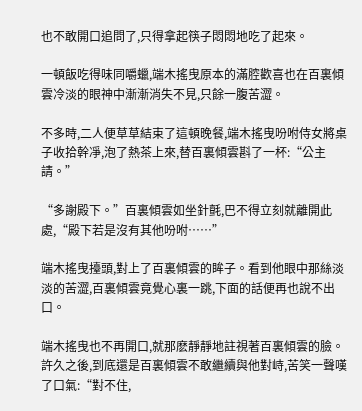也不敢開口追問了,只得拿起筷子悶悶地吃了起來。

一頓飯吃得味同嚼蠟,端木搖曳原本的滿腔歡喜也在百裏傾雲冷淡的眼神中漸漸消失不見,只餘一腹苦澀。

不多時,二人便草草結束了這頓晚餐,端木搖曳吩咐侍女將桌子收拾幹凈,泡了熱茶上來,替百裏傾雲斟了一杯:“公主請。”

“多謝殿下。”百裏傾雲如坐針氈,巴不得立刻就離開此處,“殿下若是沒有其他吩咐……”

端木搖曳擡頭,對上了百裏傾雲的眸子。看到他眼中那絲淡淡的苦澀,百裏傾雲竟覺心裏一跳,下面的話便再也說不出口。

端木搖曳也不再開口,就那麽靜靜地註視著百裏傾雲的臉。許久之後,到底還是百裏傾雲不敢繼續與他對峙,苦笑一聲嘆了口氣:“對不住,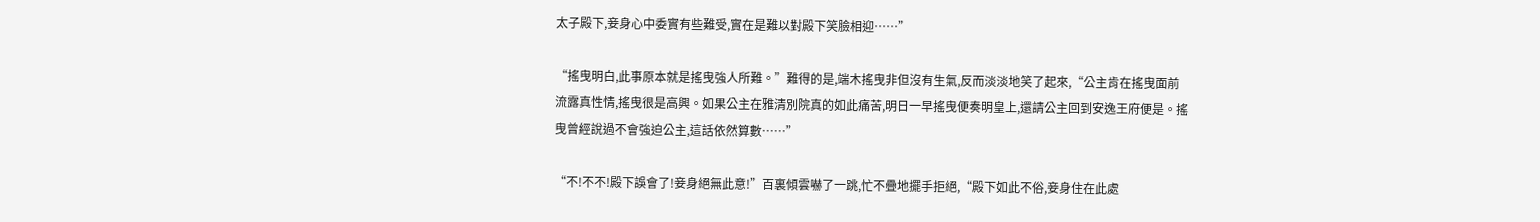太子殿下,妾身心中委實有些難受,實在是難以對殿下笑臉相迎……”

“搖曳明白,此事原本就是搖曳強人所難。”難得的是,端木搖曳非但沒有生氣,反而淡淡地笑了起來,“公主肯在搖曳面前流露真性情,搖曳很是高興。如果公主在雅清別院真的如此痛苦,明日一早搖曳便奏明皇上,還請公主回到安逸王府便是。搖曳曾經說過不會強迫公主,這話依然算數……”

“不!不不!殿下誤會了!妾身絕無此意!”百裏傾雲嚇了一跳,忙不疊地擺手拒絕,“殿下如此不俗,妾身住在此處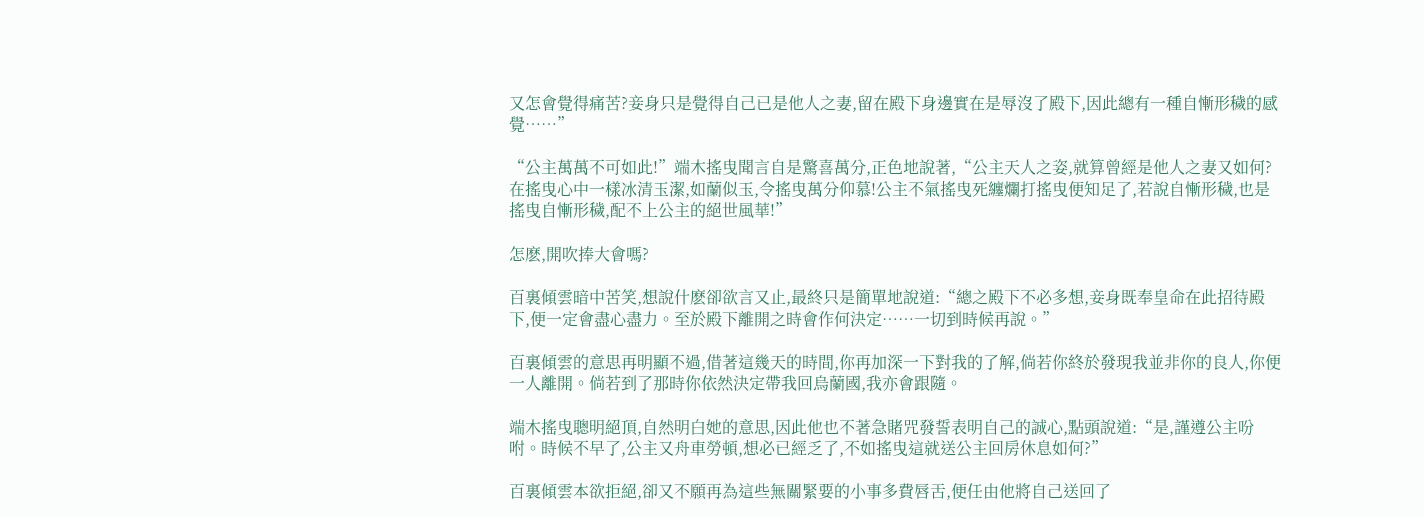又怎會覺得痛苦?妾身只是覺得自己已是他人之妻,留在殿下身邊實在是辱沒了殿下,因此總有一種自慚形穢的感覺……”

“公主萬萬不可如此!”端木搖曳聞言自是驚喜萬分,正色地說著,“公主天人之姿,就算曾經是他人之妻又如何?在搖曳心中一樣冰清玉潔,如蘭似玉,令搖曳萬分仰慕!公主不氣搖曳死纏爛打搖曳便知足了,若說自慚形穢,也是搖曳自慚形穢,配不上公主的絕世風華!”

怎麽,開吹捧大會嗎?

百裏傾雲暗中苦笑,想說什麽卻欲言又止,最終只是簡單地說道:“總之殿下不必多想,妾身既奉皇命在此招待殿下,便一定會盡心盡力。至於殿下離開之時會作何決定……一切到時候再說。”

百裏傾雲的意思再明顯不過,借著這幾天的時間,你再加深一下對我的了解,倘若你終於發現我並非你的良人,你便一人離開。倘若到了那時你依然決定帶我回烏蘭國,我亦會跟隨。

端木搖曳聰明絕頂,自然明白她的意思,因此他也不著急賭咒發誓表明自己的誠心,點頭說道:“是,謹遵公主吩咐。時候不早了,公主又舟車勞頓,想必已經乏了,不如搖曳這就送公主回房休息如何?”

百裏傾雲本欲拒絕,卻又不願再為這些無關緊要的小事多費唇舌,便任由他將自己送回了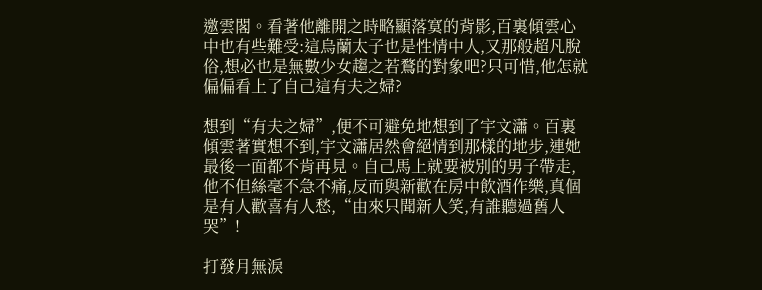邀雲閣。看著他離開之時略顯落寞的背影,百裏傾雲心中也有些難受:這烏蘭太子也是性情中人,又那般超凡脫俗,想必也是無數少女趨之若鶩的對象吧?只可惜,他怎就偏偏看上了自己這有夫之婦?

想到“有夫之婦”,便不可避免地想到了宇文瀟。百裏傾雲著實想不到,宇文瀟居然會絕情到那樣的地步,連她最後一面都不肯再見。自己馬上就要被別的男子帶走,他不但絲毫不急不痛,反而與新歡在房中飲酒作樂,真個是有人歡喜有人愁,“由來只聞新人笑,有誰聽過舊人哭”!

打發月無淚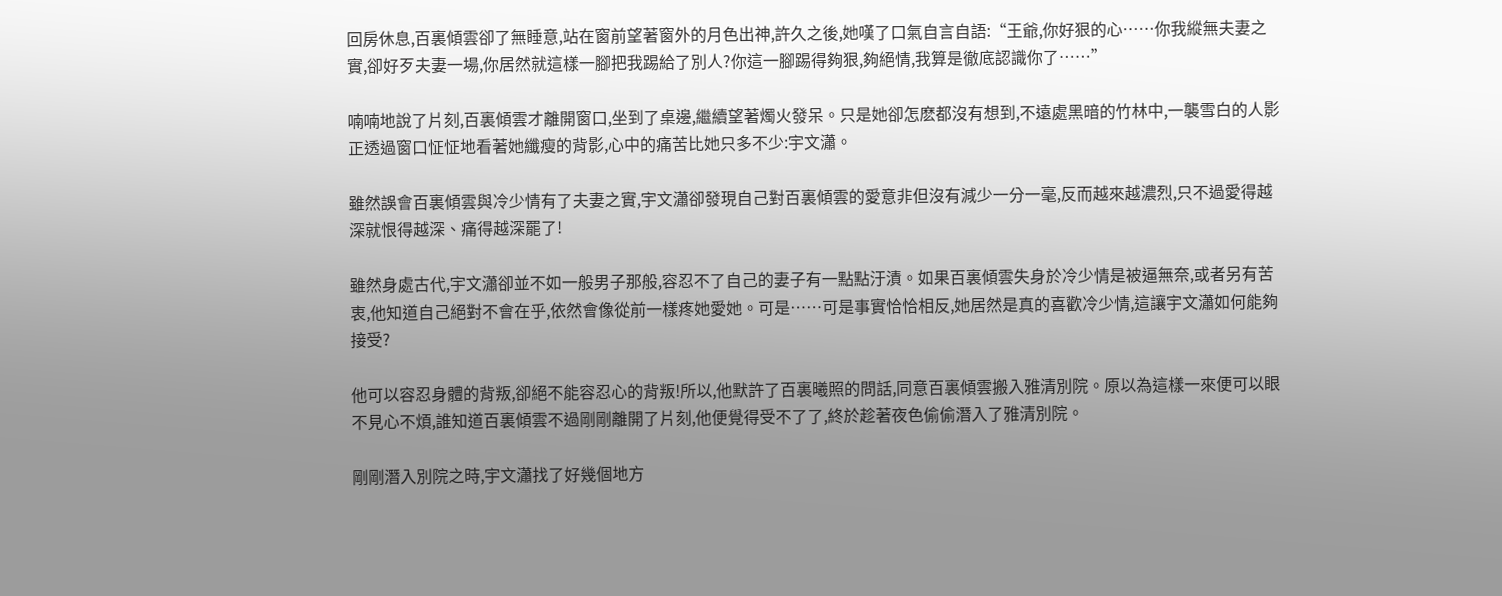回房休息,百裏傾雲卻了無睡意,站在窗前望著窗外的月色出神,許久之後,她嘆了口氣自言自語:“王爺,你好狠的心……你我縱無夫妻之實,卻好歹夫妻一場,你居然就這樣一腳把我踢給了別人?你這一腳踢得夠狠,夠絕情,我算是徹底認識你了……”

喃喃地說了片刻,百裏傾雲才離開窗口,坐到了桌邊,繼續望著燭火發呆。只是她卻怎麽都沒有想到,不遠處黑暗的竹林中,一襲雪白的人影正透過窗口怔怔地看著她纖瘦的背影,心中的痛苦比她只多不少:宇文瀟。

雖然誤會百裏傾雲與冷少情有了夫妻之實,宇文瀟卻發現自己對百裏傾雲的愛意非但沒有減少一分一毫,反而越來越濃烈,只不過愛得越深就恨得越深、痛得越深罷了!

雖然身處古代,宇文瀟卻並不如一般男子那般,容忍不了自己的妻子有一點點汙漬。如果百裏傾雲失身於冷少情是被逼無奈,或者另有苦衷,他知道自己絕對不會在乎,依然會像從前一樣疼她愛她。可是……可是事實恰恰相反,她居然是真的喜歡冷少情,這讓宇文瀟如何能夠接受?

他可以容忍身體的背叛,卻絕不能容忍心的背叛!所以,他默許了百裏曦照的問話,同意百裏傾雲搬入雅清別院。原以為這樣一來便可以眼不見心不煩,誰知道百裏傾雲不過剛剛離開了片刻,他便覺得受不了了,終於趁著夜色偷偷潛入了雅清別院。

剛剛潛入別院之時,宇文瀟找了好幾個地方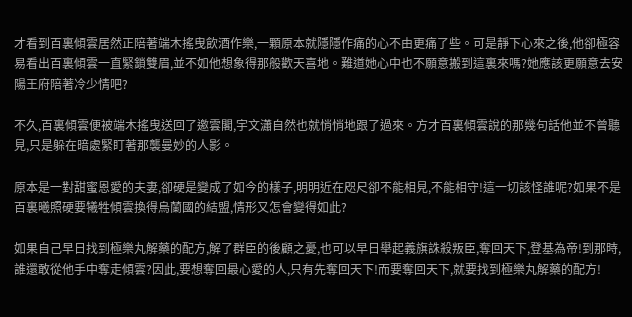才看到百裏傾雲居然正陪著端木搖曳飲酒作樂,一顆原本就隱隱作痛的心不由更痛了些。可是靜下心來之後,他卻極容易看出百裏傾雲一直緊鎖雙眉,並不如他想象得那般歡天喜地。難道她心中也不願意搬到這裏來嗎?她應該更願意去安陽王府陪著冷少情吧?

不久,百裏傾雲便被端木搖曳送回了邀雲閣,宇文瀟自然也就悄悄地跟了過來。方才百裏傾雲說的那幾句話他並不曾聽見,只是躲在暗處緊盯著那襲曼妙的人影。

原本是一對甜蜜恩愛的夫妻,卻硬是變成了如今的樣子,明明近在咫尺卻不能相見,不能相守!這一切該怪誰呢?如果不是百裏曦照硬要犧牲傾雲換得烏蘭國的結盟,情形又怎會變得如此?

如果自己早日找到極樂丸解藥的配方,解了群臣的後顧之憂,也可以早日舉起義旗誅殺叛臣,奪回天下,登基為帝!到那時,誰還敢從他手中奪走傾雲?因此,要想奪回最心愛的人,只有先奪回天下!而要奪回天下,就要找到極樂丸解藥的配方!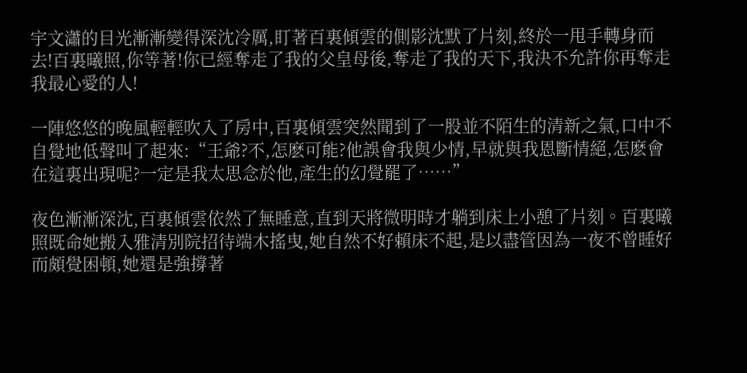宇文瀟的目光漸漸變得深沈冷厲,盯著百裏傾雲的側影沈默了片刻,終於一甩手轉身而去!百裏曦照,你等著!你已經奪走了我的父皇母後,奪走了我的天下,我決不允許你再奪走我最心愛的人!

一陣悠悠的晚風輕輕吹入了房中,百裏傾雲突然聞到了一股並不陌生的清新之氣,口中不自覺地低聲叫了起來:“王爺?不,怎麽可能?他誤會我與少情,早就與我恩斷情絕,怎麽會在這裏出現呢?一定是我太思念於他,產生的幻覺罷了……”

夜色漸漸深沈,百裏傾雲依然了無睡意,直到天將微明時才躺到床上小憩了片刻。百裏曦照既命她搬入雅清別院招待端木搖曳,她自然不好賴床不起,是以盡管因為一夜不曾睡好而頗覺困頓,她還是強撐著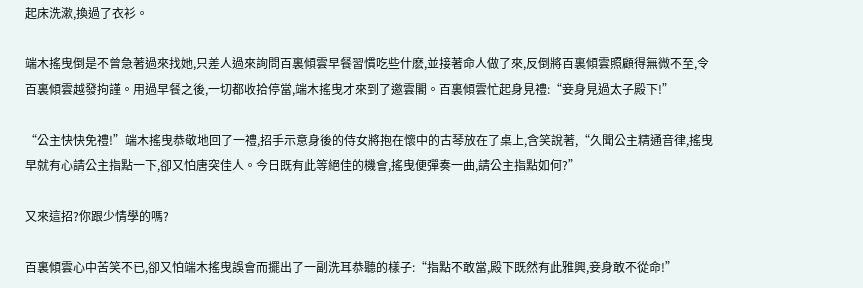起床洗漱,換過了衣衫。

端木搖曳倒是不曾急著過來找她,只差人過來詢問百裏傾雲早餐習慣吃些什麽,並接著命人做了來,反倒將百裏傾雲照顧得無微不至,令百裏傾雲越發拘謹。用過早餐之後,一切都收拾停當,端木搖曳才來到了邀雲閣。百裏傾雲忙起身見禮:“妾身見過太子殿下!”

“公主快快免禮!”端木搖曳恭敬地回了一禮,招手示意身後的侍女將抱在懷中的古琴放在了桌上,含笑說著,“久聞公主精通音律,搖曳早就有心請公主指點一下,卻又怕唐突佳人。今日既有此等絕佳的機會,搖曳便彈奏一曲,請公主指點如何?”

又來這招?你跟少情學的嗎?

百裏傾雲心中苦笑不已,卻又怕端木搖曳誤會而擺出了一副洗耳恭聽的樣子:“指點不敢當,殿下既然有此雅興,妾身敢不從命!”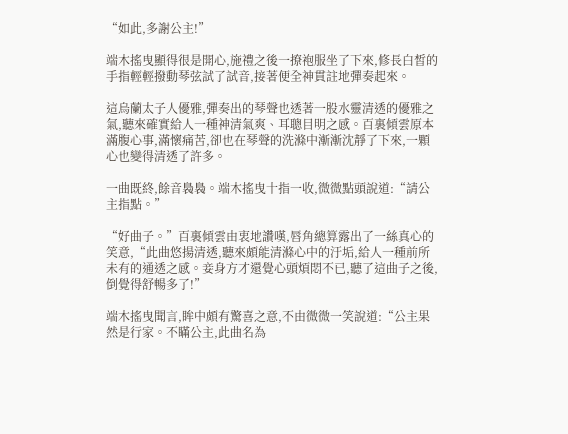“如此,多謝公主!”

端木搖曳顯得很是開心,施禮之後一撩袍服坐了下來,修長白皙的手指輕輕撥動琴弦試了試音,接著便全神貫註地彈奏起來。

這烏蘭太子人優雅,彈奏出的琴聲也透著一股水靈清透的優雅之氣,聽來確實給人一種神清氣爽、耳聰目明之感。百裏傾雲原本滿腹心事,滿懷痛苦,卻也在琴聲的洗滌中漸漸沈靜了下來,一顆心也變得清透了許多。

一曲既終,餘音裊裊。端木搖曳十指一收,微微點頭說道:“請公主指點。”

“好曲子。”百裏傾雲由衷地讚嘆,唇角總算露出了一絲真心的笑意,“此曲悠揚清透,聽來頗能清滌心中的汙垢,給人一種前所未有的通透之感。妾身方才還覺心頭煩悶不已,聽了這曲子之後,倒覺得舒暢多了!”

端木搖曳聞言,眸中頗有驚喜之意,不由微微一笑說道:“公主果然是行家。不瞞公主,此曲名為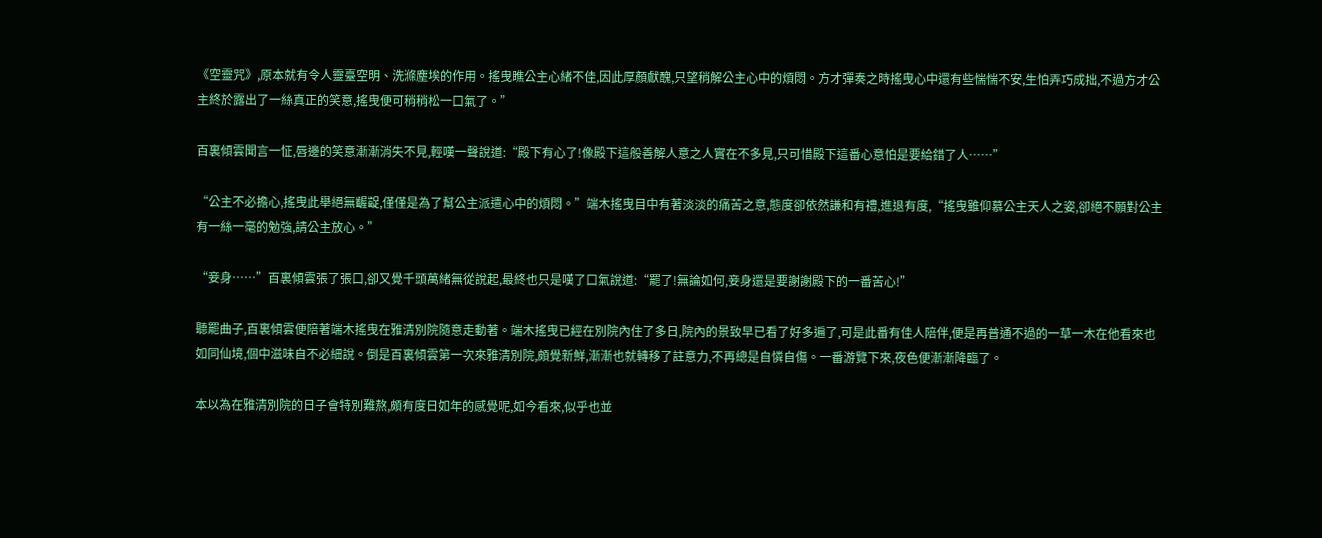《空靈咒》,原本就有令人靈臺空明、洗滌塵埃的作用。搖曳瞧公主心緒不佳,因此厚顏獻醜,只望稍解公主心中的煩悶。方才彈奏之時搖曳心中還有些惴惴不安,生怕弄巧成拙,不過方才公主終於露出了一絲真正的笑意,搖曳便可稍稍松一口氣了。”

百裏傾雲聞言一怔,唇邊的笑意漸漸消失不見,輕嘆一聲說道:“殿下有心了!像殿下這般善解人意之人實在不多見,只可惜殿下這番心意怕是要給錯了人……”

“公主不必擔心,搖曳此舉絕無齷齪,僅僅是為了幫公主派遣心中的煩悶。”端木搖曳目中有著淡淡的痛苦之意,態度卻依然謙和有禮,進退有度,“搖曳雖仰慕公主天人之姿,卻絕不願對公主有一絲一毫的勉強,請公主放心。”

“妾身……”百裏傾雲張了張口,卻又覺千頭萬緒無從說起,最終也只是嘆了口氣說道:“罷了!無論如何,妾身還是要謝謝殿下的一番苦心!”

聽罷曲子,百裏傾雲便陪著端木搖曳在雅清別院隨意走動著。端木搖曳已經在別院內住了多日,院內的景致早已看了好多遍了,可是此番有佳人陪伴,便是再普通不過的一草一木在他看來也如同仙境,個中滋味自不必細說。倒是百裏傾雲第一次來雅清別院,頗覺新鮮,漸漸也就轉移了註意力,不再總是自憐自傷。一番游覽下來,夜色便漸漸降臨了。

本以為在雅清別院的日子會特別難熬,頗有度日如年的感覺呢,如今看來,似乎也並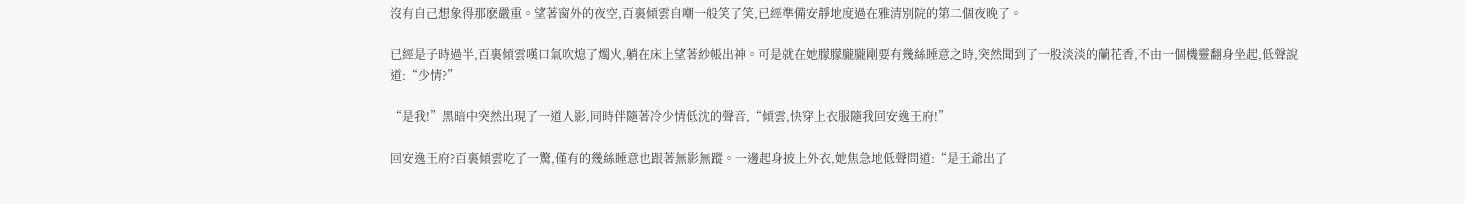沒有自己想象得那麽嚴重。望著窗外的夜空,百裏傾雲自嘲一般笑了笑,已經準備安靜地度過在雅清別院的第二個夜晚了。

已經是子時過半,百裏傾雲嘆口氣吹熄了燭火,躺在床上望著紗帳出神。可是就在她朦朦朧朧剛要有幾絲睡意之時,突然聞到了一股淡淡的蘭花香,不由一個機靈翻身坐起,低聲說道:“少情?”

“是我!”黑暗中突然出現了一道人影,同時伴隨著冷少情低沈的聲音,“傾雲,快穿上衣服隨我回安逸王府!”

回安逸王府?百裏傾雲吃了一驚,僅有的幾絲睡意也跟著無影無蹤。一邊起身披上外衣,她焦急地低聲問道:“是王爺出了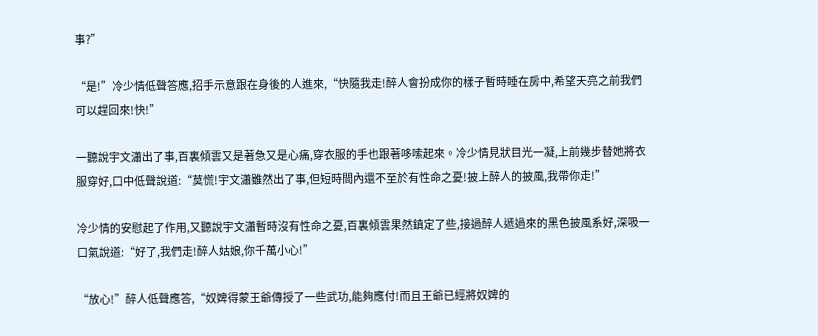事?”

“是!”冷少情低聲答應,招手示意跟在身後的人進來,“快隨我走!醉人會扮成你的樣子暫時睡在房中,希望天亮之前我們可以趕回來!快!”

一聽說宇文瀟出了事,百裏傾雲又是著急又是心痛,穿衣服的手也跟著哆嗦起來。冷少情見狀目光一凝,上前幾步替她將衣服穿好,口中低聲說道:“莫慌!宇文瀟雖然出了事,但短時間內還不至於有性命之憂!披上醉人的披風,我帶你走!”

冷少情的安慰起了作用,又聽說宇文瀟暫時沒有性命之憂,百裏傾雲果然鎮定了些,接過醉人遞過來的黑色披風系好,深吸一口氣說道:“好了,我們走!醉人姑娘,你千萬小心!”

“放心!”醉人低聲應答,“奴婢得蒙王爺傳授了一些武功,能夠應付!而且王爺已經將奴婢的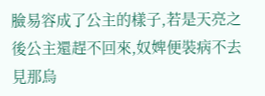臉易容成了公主的樣子,若是天亮之後公主還趕不回來,奴婢便裝病不去見那烏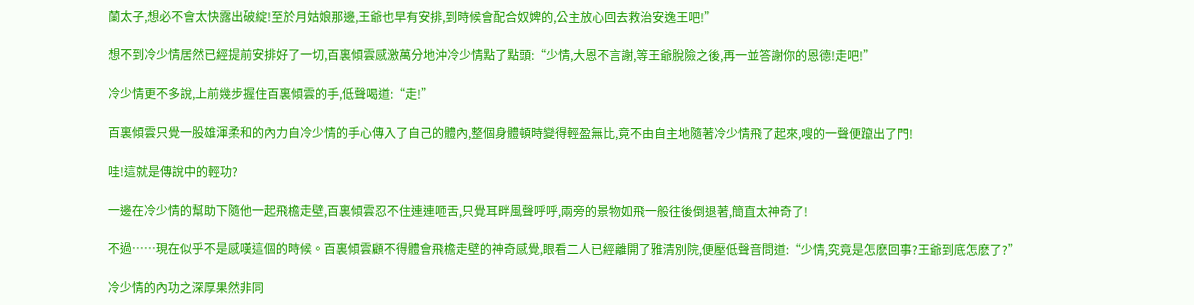蘭太子,想必不會太快露出破綻!至於月姑娘那邊,王爺也早有安排,到時候會配合奴婢的,公主放心回去救治安逸王吧!”

想不到冷少情居然已經提前安排好了一切,百裏傾雲感激萬分地沖冷少情點了點頭:“少情,大恩不言謝,等王爺脫險之後,再一並答謝你的恩德!走吧!”

冷少情更不多說,上前幾步握住百裏傾雲的手,低聲喝道:“走!”

百裏傾雲只覺一股雄渾柔和的內力自冷少情的手心傳入了自己的體內,整個身體頓時變得輕盈無比,竟不由自主地隨著冷少情飛了起來,嗖的一聲便躥出了門!

哇!這就是傳說中的輕功?

一邊在冷少情的幫助下隨他一起飛檐走壁,百裏傾雲忍不住連連咂舌,只覺耳畔風聲呼呼,兩旁的景物如飛一般往後倒退著,簡直太神奇了!

不過……現在似乎不是感嘆這個的時候。百裏傾雲顧不得體會飛檐走壁的神奇感覺,眼看二人已經離開了雅清別院,便壓低聲音問道:“少情,究竟是怎麽回事?王爺到底怎麽了?”

冷少情的內功之深厚果然非同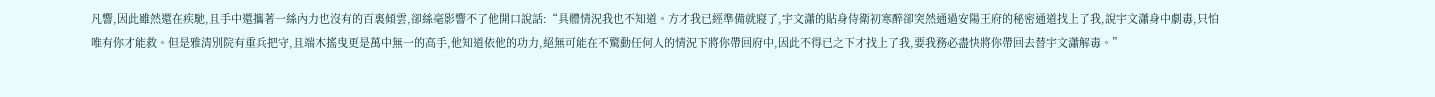凡響,因此雖然還在疾馳,且手中還攜著一絲內力也沒有的百裏傾雲,卻絲毫影響不了他開口說話:“具體情況我也不知道。方才我已經準備就寢了,宇文瀟的貼身侍衛初寒醉卻突然通過安陽王府的秘密通道找上了我,說宇文瀟身中劇毒,只怕唯有你才能救。但是雅清別院有重兵把守,且端木搖曳更是萬中無一的高手,他知道依他的功力,絕無可能在不驚動任何人的情況下將你帶回府中,因此不得已之下才找上了我,要我務必盡快將你帶回去替宇文瀟解毒。”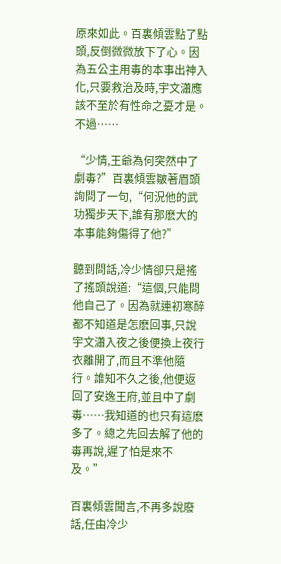原來如此。百裏傾雲點了點頭,反倒微微放下了心。因為五公主用毒的本事出神入化,只要救治及時,宇文瀟應該不至於有性命之憂才是。不過……

“少情,王爺為何突然中了劇毒?”百裏傾雲皺著眉頭詢問了一句,“何況他的武功獨步天下,誰有那麽大的本事能夠傷得了他?”

聽到問話,冷少情卻只是搖了搖頭說道:“這個,只能問他自己了。因為就連初寒醉都不知道是怎麽回事,只說宇文瀟入夜之後便換上夜行衣離開了,而且不準他隨行。誰知不久之後,他便返回了安逸王府,並且中了劇毒……我知道的也只有這麽多了。總之先回去解了他的毒再說,遲了怕是來不及。”

百裏傾雲聞言,不再多說廢話,任由冷少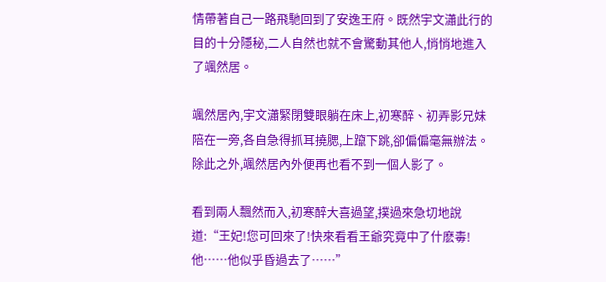情帶著自己一路飛馳回到了安逸王府。既然宇文瀟此行的目的十分隱秘,二人自然也就不會驚動其他人,悄悄地進入了颯然居。

颯然居內,宇文瀟緊閉雙眼躺在床上,初寒醉、初弄影兄妹陪在一旁,各自急得抓耳撓腮,上躥下跳,卻偏偏毫無辦法。除此之外,颯然居內外便再也看不到一個人影了。

看到兩人飄然而入,初寒醉大喜過望,撲過來急切地說道:“王妃!您可回來了!快來看看王爺究竟中了什麽毒!他……他似乎昏過去了……”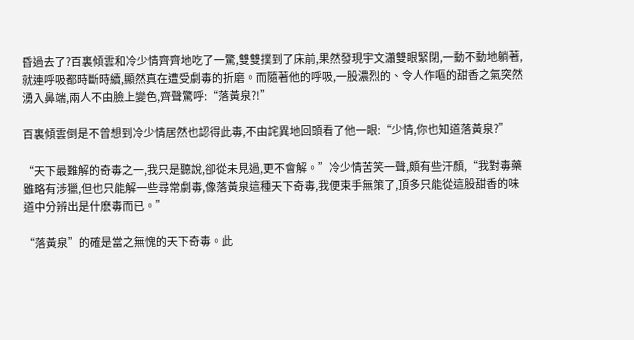昏過去了?百裏傾雲和冷少情齊齊地吃了一驚,雙雙撲到了床前,果然發現宇文瀟雙眼緊閉,一動不動地躺著,就連呼吸都時斷時續,顯然真在遭受劇毒的折磨。而隨著他的呼吸,一股濃烈的、令人作嘔的甜香之氣突然湧入鼻端,兩人不由臉上變色,齊聲驚呼:“落黃泉?!”

百裏傾雲倒是不曾想到冷少情居然也認得此毒,不由詫異地回頭看了他一眼:“少情,你也知道落黃泉?”

“天下最難解的奇毒之一,我只是聽說,卻從未見過,更不會解。”冷少情苦笑一聲,頗有些汗顏,“我對毒藥雖略有涉獵,但也只能解一些尋常劇毒,像落黃泉這種天下奇毒,我便束手無策了,頂多只能從這股甜香的味道中分辨出是什麽毒而已。”

“落黃泉”的確是當之無愧的天下奇毒。此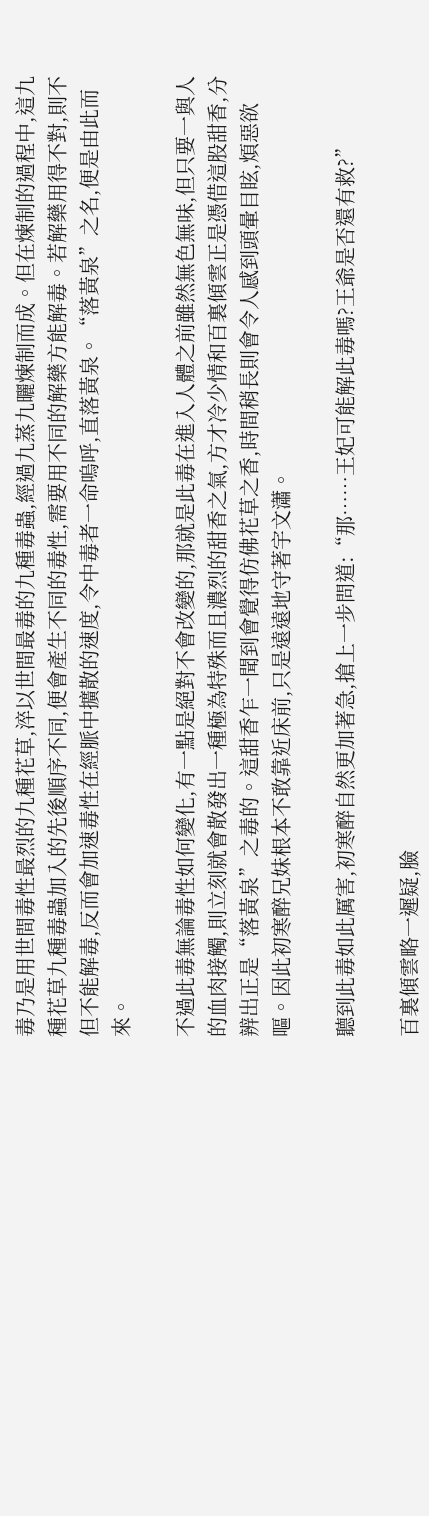毒乃是用世間毒性最烈的九種花草,淬以世間最毒的九種毒蟲,經過九蒸九曬煉制而成。但在煉制的過程中,這九種花草九種毒蟲加入的先後順序不同,便會產生不同的毒性,需要用不同的解藥方能解毒。若解藥用得不對,則不但不能解毒,反而會加速毒性在經脈中擴散的速度,令中毒者一命嗚呼,直落黃泉。“落黃泉”之名,便是由此而來。

不過此毒無論毒性如何變化,有一點是絕對不會改變的,那就是此毒在進入人體之前雖然無色無味,但只要一與人的血肉接觸,則立刻就會散發出一種極為特殊而且濃烈的甜香之氣,方才冷少情和百裏傾雲正是憑借這股甜香,分辨出正是“落黃泉”之毒的。這甜香乍一聞到會覺得仿佛花草之香,時間稍長則會令人感到頭暈目眩,煩惡欲嘔。因此初寒醉兄妹根本不敢靠近床前,只是遠遠地守著宇文瀟。

聽到此毒如此厲害,初寒醉自然更加著急,搶上一步問道:“那……王妃可能解此毒嗎?王爺是否還有救?”

百裏傾雲略一遲疑,臉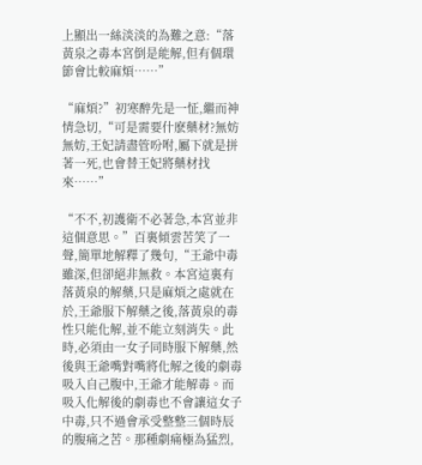上顯出一絲淡淡的為難之意:“落黃泉之毒本宮倒是能解,但有個環節會比較麻煩……”

“麻煩?”初寒醉先是一怔,繼而神情急切,“可是需要什麽藥材?無妨無妨,王妃請盡管吩咐,屬下就是拼著一死,也會替王妃將藥材找來……”

“不不,初護衛不必著急,本宮並非這個意思。”百裏傾雲苦笑了一聲,簡單地解釋了幾句,“王爺中毒雖深,但卻絕非無救。本宮這裏有落黃泉的解藥,只是麻煩之處就在於,王爺服下解藥之後,落黃泉的毒性只能化解,並不能立刻消失。此時,必須由一女子同時服下解藥,然後與王爺嘴對嘴將化解之後的劇毒吸入自己腹中,王爺才能解毒。而吸入化解後的劇毒也不會讓這女子中毒,只不過會承受整整三個時辰的腹痛之苦。那種劇痛極為猛烈,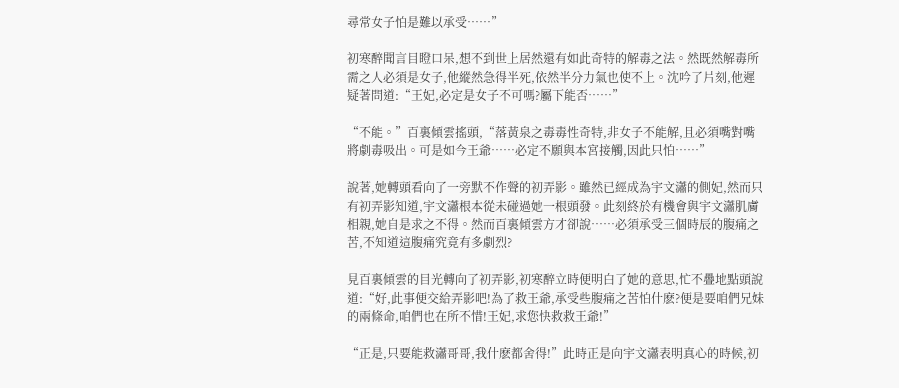尋常女子怕是難以承受……”

初寒醉聞言目瞪口呆,想不到世上居然還有如此奇特的解毒之法。然既然解毒所需之人必須是女子,他縱然急得半死,依然半分力氣也使不上。沈吟了片刻,他遲疑著問道:“王妃,必定是女子不可嗎?屬下能否……”

“不能。”百裏傾雲搖頭,“落黃泉之毒毒性奇特,非女子不能解,且必須嘴對嘴將劇毒吸出。可是如今王爺……必定不願與本宮接觸,因此只怕……”

說著,她轉頭看向了一旁默不作聲的初弄影。雖然已經成為宇文瀟的側妃,然而只有初弄影知道,宇文瀟根本從未碰過她一根頭發。此刻終於有機會與宇文瀟肌膚相親,她自是求之不得。然而百裏傾雲方才卻說……必須承受三個時辰的腹痛之苦,不知道這腹痛究竟有多劇烈?

見百裏傾雲的目光轉向了初弄影,初寒醉立時便明白了她的意思,忙不疊地點頭說道:“好,此事便交給弄影吧!為了救王爺,承受些腹痛之苦怕什麽?便是要咱們兄妹的兩條命,咱們也在所不惜!王妃,求您快救救王爺!”

“正是,只要能救瀟哥哥,我什麽都舍得!”此時正是向宇文瀟表明真心的時候,初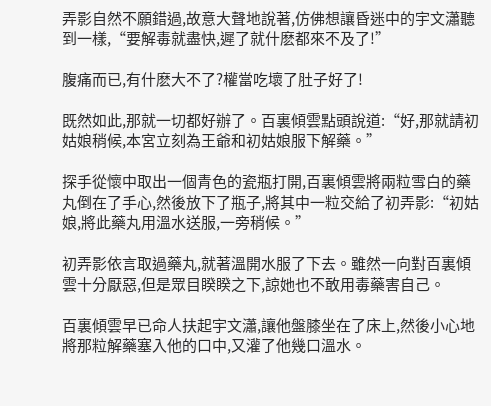弄影自然不願錯過,故意大聲地說著,仿佛想讓昏迷中的宇文瀟聽到一樣,“要解毒就盡快,遲了就什麽都來不及了!”

腹痛而已,有什麽大不了?權當吃壞了肚子好了!

既然如此,那就一切都好辦了。百裏傾雲點頭說道:“好,那就請初姑娘稍候,本宮立刻為王爺和初姑娘服下解藥。”

探手從懷中取出一個青色的瓷瓶打開,百裏傾雲將兩粒雪白的藥丸倒在了手心,然後放下了瓶子,將其中一粒交給了初弄影:“初姑娘,將此藥丸用溫水送服,一旁稍候。”

初弄影依言取過藥丸,就著溫開水服了下去。雖然一向對百裏傾雲十分厭惡,但是眾目睽睽之下,諒她也不敢用毒藥害自己。

百裏傾雲早已命人扶起宇文瀟,讓他盤膝坐在了床上,然後小心地將那粒解藥塞入他的口中,又灌了他幾口溫水。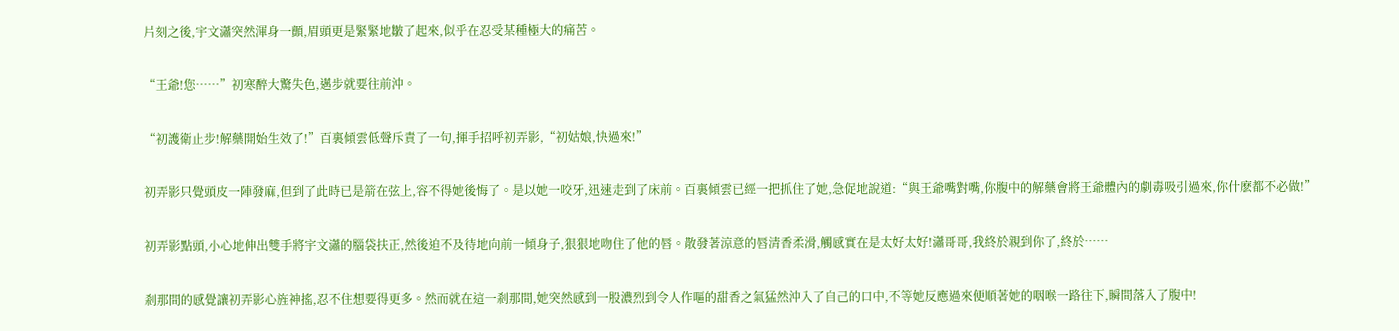片刻之後,宇文瀟突然渾身一顫,眉頭更是緊緊地皺了起來,似乎在忍受某種極大的痛苦。

“王爺!您……”初寒醉大驚失色,邁步就要往前沖。

“初護衛止步!解藥開始生效了!”百裏傾雲低聲斥責了一句,揮手招呼初弄影,“初姑娘,快過來!”

初弄影只覺頭皮一陣發麻,但到了此時已是箭在弦上,容不得她後悔了。是以她一咬牙,迅速走到了床前。百裏傾雲已經一把抓住了她,急促地說道:“與王爺嘴對嘴,你腹中的解藥會將王爺體內的劇毒吸引過來,你什麽都不必做!”

初弄影點頭,小心地伸出雙手將宇文瀟的腦袋扶正,然後迫不及待地向前一傾身子,狠狠地吻住了他的唇。散發著涼意的唇清香柔滑,觸感實在是太好太好!瀟哥哥,我終於親到你了,終於……

剎那間的感覺讓初弄影心旌神搖,忍不住想要得更多。然而就在這一剎那間,她突然感到一股濃烈到令人作嘔的甜香之氣猛然沖入了自己的口中,不等她反應過來便順著她的咽喉一路往下,瞬間落入了腹中!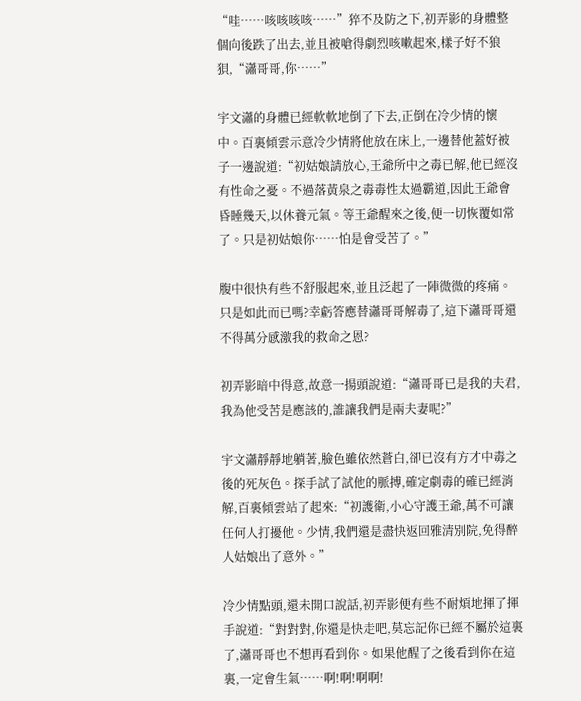“哇……咳咳咳咳……”猝不及防之下,初弄影的身體整個向後跌了出去,並且被嗆得劇烈咳嗽起來,樣子好不狼狽,“瀟哥哥,你……”

宇文瀟的身體已經軟軟地倒了下去,正倒在冷少情的懷中。百裏傾雲示意冷少情將他放在床上,一邊替他蓋好被子一邊說道:“初姑娘請放心,王爺所中之毒已解,他已經沒有性命之憂。不過落黃泉之毒毒性太過霸道,因此王爺會昏睡幾天,以休養元氣。等王爺醒來之後,便一切恢覆如常了。只是初姑娘你……怕是會受苦了。”

腹中很快有些不舒服起來,並且泛起了一陣微微的疼痛。只是如此而已嗎?幸虧答應替瀟哥哥解毒了,這下瀟哥哥還不得萬分感激我的救命之恩?

初弄影暗中得意,故意一揚頭說道:“瀟哥哥已是我的夫君,我為他受苦是應該的,誰讓我們是兩夫妻呢?”

宇文瀟靜靜地躺著,臉色雖依然蒼白,卻已沒有方才中毒之後的死灰色。探手試了試他的脈搏,確定劇毒的確已經消解,百裏傾雲站了起來:“初護衛,小心守護王爺,萬不可讓任何人打擾他。少情,我們還是盡快返回雅清別院,免得醉人姑娘出了意外。”

冷少情點頭,還未開口說話,初弄影便有些不耐煩地揮了揮手說道:“對對對,你還是快走吧,莫忘記你已經不屬於這裏了,瀟哥哥也不想再看到你。如果他醒了之後看到你在這裏,一定會生氣……啊!啊!啊啊!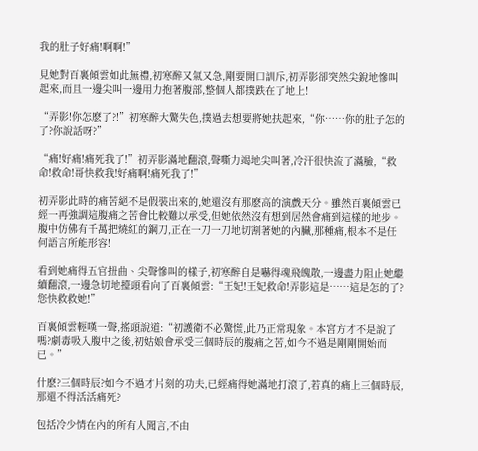我的肚子好痛!啊啊!”

見她對百裏傾雲如此無禮,初寒醉又氣又急,剛要開口訓斥,初弄影卻突然尖銳地慘叫起來,而且一邊尖叫一邊用力抱著腹部,整個人都撲跌在了地上!

“弄影!你怎麽了?!”初寒醉大驚失色,撲過去想要將她扶起來,“你……你的肚子怎的了?你說話呀?”

“痛!好痛!痛死我了!”初弄影滿地翻滾,聲嘶力竭地尖叫著,冷汗很快流了滿臉,“救命!救命!哥快救我!好痛啊!痛死我了!”

初弄影此時的痛苦絕不是假裝出來的,她還沒有那麽高的演戲天分。雖然百裏傾雲已經一再強調這腹痛之苦會比較難以承受,但她依然沒有想到居然會痛到這樣的地步。腹中仿佛有千萬把燒紅的鋼刀,正在一刀一刀地切割著她的內臟,那種痛,根本不是任何語言所能形容!

看到她痛得五官扭曲、尖聲慘叫的樣子,初寒醉自是嚇得魂飛魄散,一邊盡力阻止她繼續翻滾,一邊急切地擡頭看向了百裏傾雲:“王妃!王妃救命!弄影這是……這是怎的了?您快救救她!”

百裏傾雲輕嘆一聲,搖頭說道:“初護衛不必驚慌,此乃正常現象。本宮方才不是說了嗎?劇毒吸入腹中之後,初姑娘會承受三個時辰的腹痛之苦,如今不過是剛剛開始而已。”

什麽?三個時辰?如今不過才片刻的功夫,已經痛得她滿地打滾了,若真的痛上三個時辰,那還不得活活痛死?

包括冷少情在內的所有人聞言,不由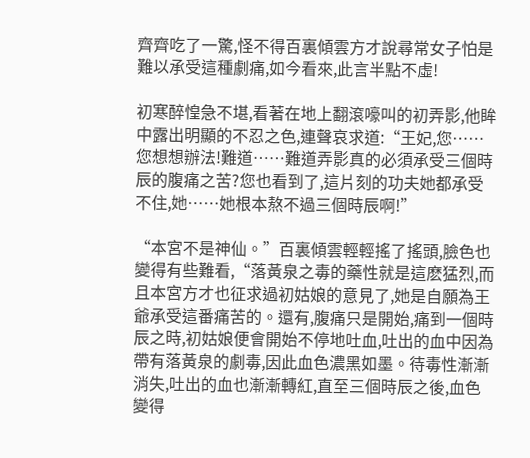齊齊吃了一驚,怪不得百裏傾雲方才說尋常女子怕是難以承受這種劇痛,如今看來,此言半點不虛!

初寒醉惶急不堪,看著在地上翻滾嚎叫的初弄影,他眸中露出明顯的不忍之色,連聲哀求道:“王妃,您……您想想辦法!難道……難道弄影真的必須承受三個時辰的腹痛之苦?您也看到了,這片刻的功夫她都承受不住,她……她根本熬不過三個時辰啊!”

“本宮不是神仙。”百裏傾雲輕輕搖了搖頭,臉色也變得有些難看,“落黃泉之毒的藥性就是這麽猛烈,而且本宮方才也征求過初姑娘的意見了,她是自願為王爺承受這番痛苦的。還有,腹痛只是開始,痛到一個時辰之時,初姑娘便會開始不停地吐血,吐出的血中因為帶有落黃泉的劇毒,因此血色濃黑如墨。待毒性漸漸消失,吐出的血也漸漸轉紅,直至三個時辰之後,血色變得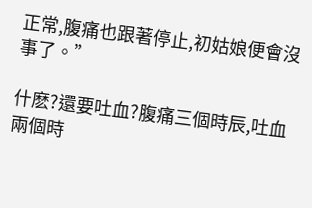正常,腹痛也跟著停止,初姑娘便會沒事了。”

什麽?還要吐血?腹痛三個時辰,吐血兩個時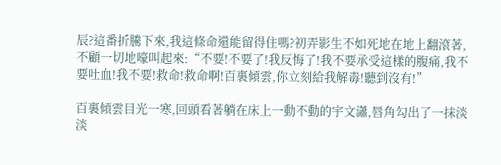辰?這番折騰下來,我這條命還能留得住嗎?初弄影生不如死地在地上翻滾著,不顧一切地嚎叫起來:“不要!不要了!我反悔了!我不要承受這樣的腹痛,我不要吐血!我不要!救命!救命啊!百裏傾雲,你立刻給我解毒!聽到沒有!”

百裏傾雲目光一寒,回頭看著躺在床上一動不動的宇文瀟,唇角勾出了一抹淡淡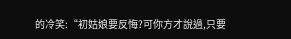的冷笑:“初姑娘要反悔?可你方才說過,只要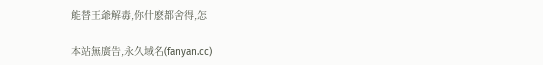能替王爺解毒,你什麽都舍得,怎

本站無廣告,永久域名(fanyan.cc)